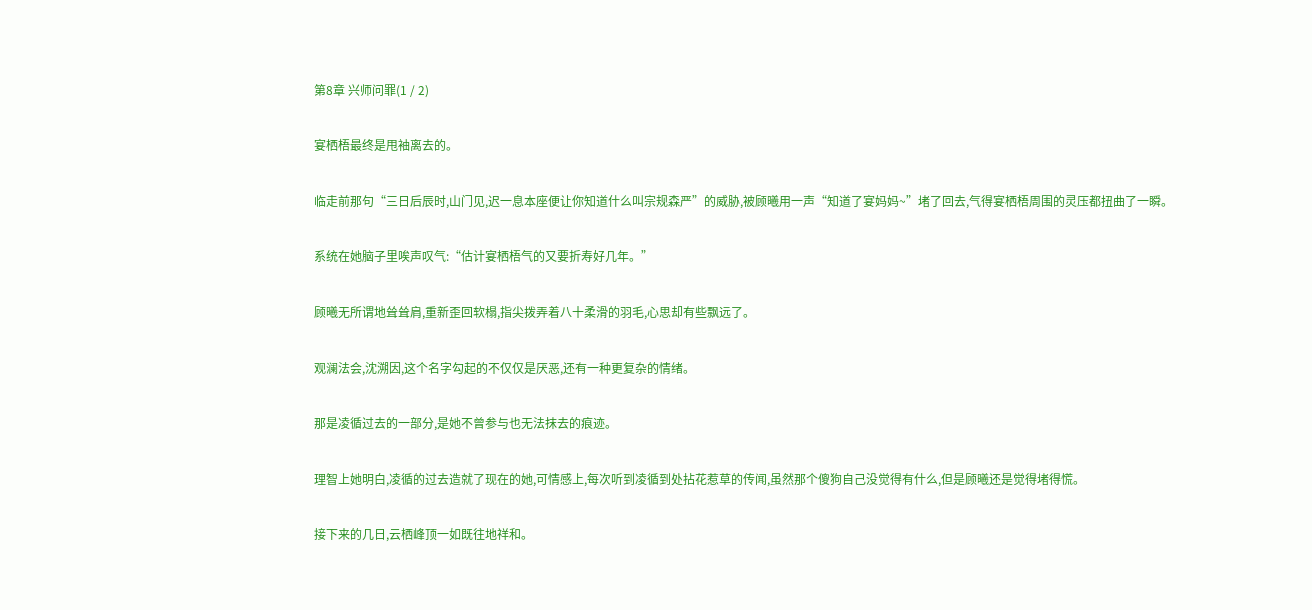第8章 兴师问罪(1 / 2)

宴栖梧最终是甩袖离去的。

临走前那句“三日后辰时,山门见,迟一息本座便让你知道什么叫宗规森严”的威胁,被顾曦用一声“知道了宴妈妈~”堵了回去,气得宴栖梧周围的灵压都扭曲了一瞬。

系统在她脑子里唉声叹气:“估计宴栖梧气的又要折寿好几年。”

顾曦无所谓地耸耸肩,重新歪回软榻,指尖拨弄着八十柔滑的羽毛,心思却有些飘远了。

观澜法会,沈溯因,这个名字勾起的不仅仅是厌恶,还有一种更复杂的情绪。

那是凌循过去的一部分,是她不曾参与也无法抹去的痕迹。

理智上她明白,凌循的过去造就了现在的她,可情感上,每次听到凌循到处拈花惹草的传闻,虽然那个傻狗自己没觉得有什么,但是顾曦还是觉得堵得慌。

接下来的几日,云栖峰顶一如既往地祥和。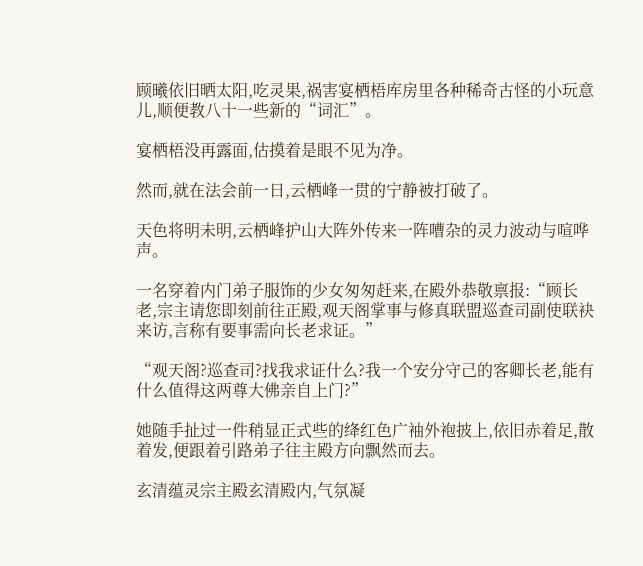顾曦依旧晒太阳,吃灵果,祸害宴栖梧库房里各种稀奇古怪的小玩意儿,顺便教八十一些新的“词汇”。

宴栖梧没再露面,估摸着是眼不见为净。

然而,就在法会前一日,云栖峰一贯的宁静被打破了。

天色将明未明,云栖峰护山大阵外传来一阵嘈杂的灵力波动与喧哗声。

一名穿着内门弟子服饰的少女匆匆赶来,在殿外恭敬禀报:“顾长老,宗主请您即刻前往正殿,观天阁掌事与修真联盟巡查司副使联袂来访,言称有要事需向长老求证。”

“观天阁?巡查司?找我求证什么?我一个安分守己的客卿长老,能有什么值得这两尊大佛亲自上门?”

她随手扯过一件稍显正式些的绛红色广袖外袍披上,依旧赤着足,散着发,便跟着引路弟子往主殿方向飘然而去。

玄清蕴灵宗主殿玄清殿内,气氛凝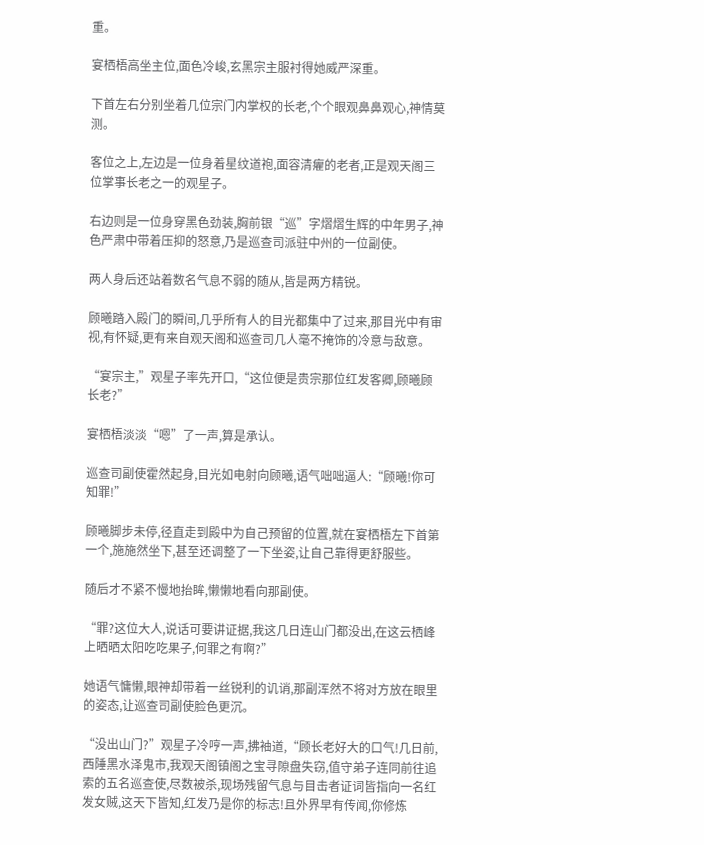重。

宴栖梧高坐主位,面色冷峻,玄黑宗主服衬得她威严深重。

下首左右分别坐着几位宗门内掌权的长老,个个眼观鼻鼻观心,神情莫测。

客位之上,左边是一位身着星纹道袍,面容清癯的老者,正是观天阁三位掌事长老之一的观星子。

右边则是一位身穿黑色劲装,胸前银“巡”字熠熠生辉的中年男子,神色严肃中带着压抑的怒意,乃是巡查司派驻中州的一位副使。

两人身后还站着数名气息不弱的随从,皆是两方精锐。

顾曦踏入殿门的瞬间,几乎所有人的目光都集中了过来,那目光中有审视,有怀疑,更有来自观天阁和巡查司几人毫不掩饰的冷意与敌意。

“宴宗主,”观星子率先开口,“这位便是贵宗那位红发客卿,顾曦顾长老?”

宴栖梧淡淡“嗯”了一声,算是承认。

巡查司副使霍然起身,目光如电射向顾曦,语气咄咄逼人:“顾曦!你可知罪!”

顾曦脚步未停,径直走到殿中为自己预留的位置,就在宴栖梧左下首第一个,施施然坐下,甚至还调整了一下坐姿,让自己靠得更舒服些。

随后才不紧不慢地抬眸,懒懒地看向那副使。

“罪?这位大人,说话可要讲证据,我这几日连山门都没出,在这云栖峰上晒晒太阳吃吃果子,何罪之有啊?”

她语气慵懒,眼神却带着一丝锐利的讥诮,那副浑然不将对方放在眼里的姿态,让巡查司副使脸色更沉。

“没出山门?”观星子冷哼一声,拂袖道,“顾长老好大的口气!几日前,西陲黑水泽鬼市,我观天阁镇阁之宝寻隙盘失窃,值守弟子连同前往追索的五名巡查使,尽数被杀,现场残留气息与目击者证词皆指向一名红发女贼,这天下皆知,红发乃是你的标志!且外界早有传闻,你修炼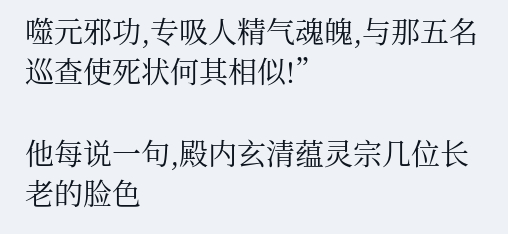噬元邪功,专吸人精气魂魄,与那五名巡查使死状何其相似!”

他每说一句,殿内玄清蕴灵宗几位长老的脸色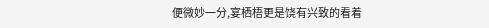便微妙一分,宴栖梧更是饶有兴致的看着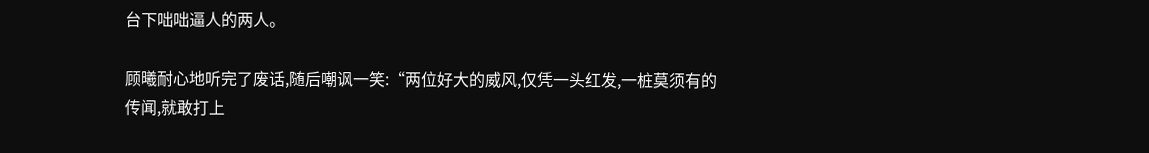台下咄咄逼人的两人。

顾曦耐心地听完了废话,随后嘲讽一笑:“两位好大的威风,仅凭一头红发,一桩莫须有的传闻,就敢打上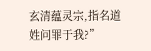玄清蕴灵宗,指名道姓问罪于我?”